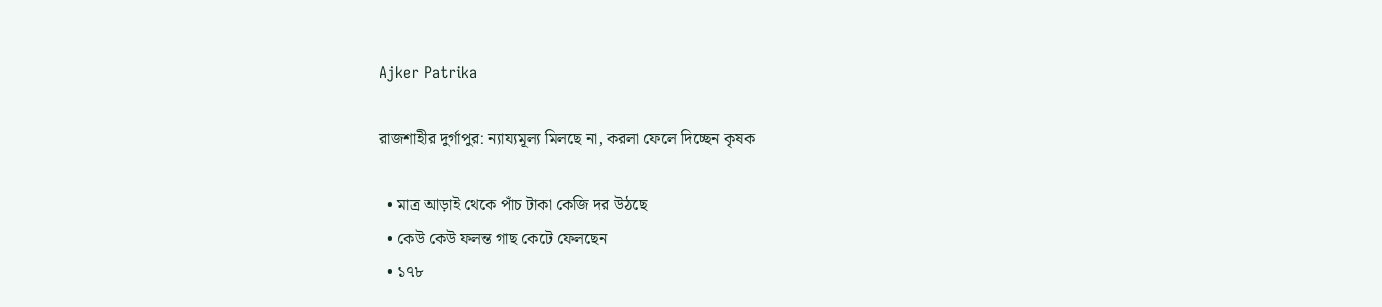Ajker Patrika

রাজশাহীর দুর্গাপুর: ন্যায্যমূল্য মিলছে না, করলা ফেলে দিচ্ছেন কৃষক

  • মাত্র আড়াই থেকে পাঁচ টাকা কেজি দর উঠছে
  • কেউ কেউ ফলন্ত গাছ কেটে ফেলছেন
  • ১৭৮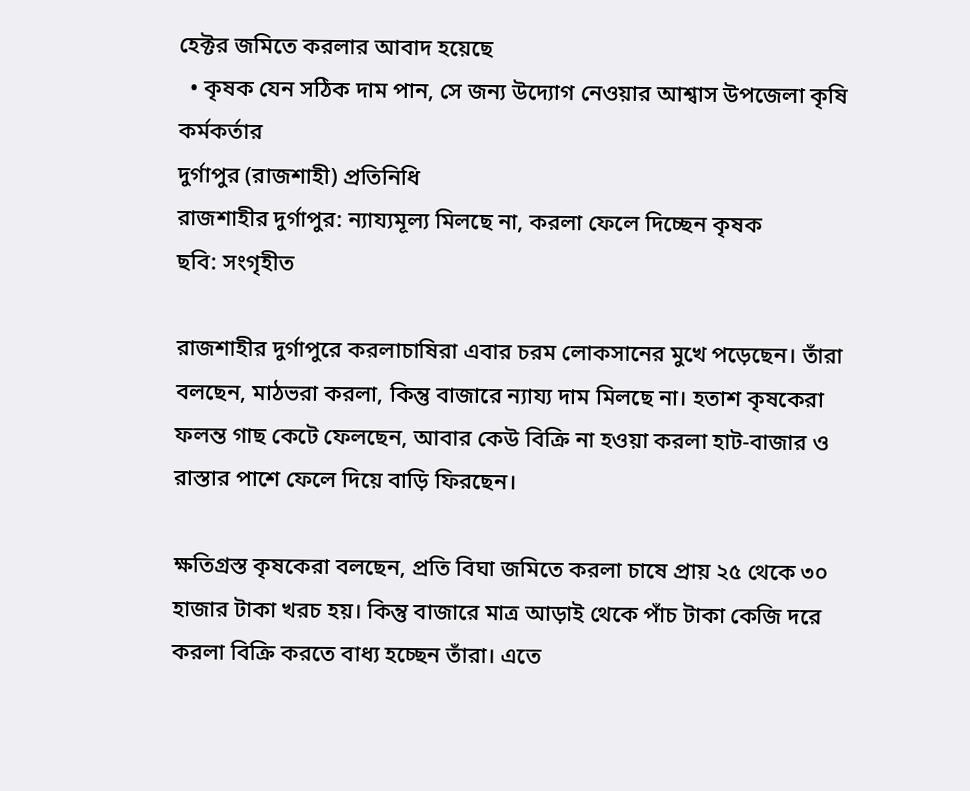হেক্টর জমিতে করলার আবাদ হয়েছে
  • কৃষক যেন সঠিক দাম পান, সে জন্য উদ্যোগ নেওয়ার আশ্বাস উপজেলা কৃষি কর্মকর্তার
দুর্গাপুর (রাজশাহী) প্রতিনিধি
রাজশাহীর দুর্গাপুর: ন্যায্যমূল্য মিলছে না, করলা ফেলে দিচ্ছেন কৃষক
ছবি: সংগৃহীত

রাজশাহীর দুর্গাপুরে করলাচাষিরা এবার চরম লোকসানের মুখে পড়েছেন। তাঁরা বলছেন, মাঠভরা করলা, কিন্তু বাজারে ন্যায্য দাম মিলছে না। হতাশ কৃষকেরা ফলন্ত গাছ কেটে ফেলছেন, আবার কেউ বিক্রি না হওয়া করলা হাট-বাজার ও রাস্তার পাশে ফেলে দিয়ে বাড়ি ফিরছেন।

ক্ষতিগ্রস্ত কৃষকেরা বলছেন, প্রতি বিঘা জমিতে করলা চাষে প্রায় ২৫ থেকে ৩০ হাজার টাকা খরচ হয়। কিন্তু বাজারে মাত্র আড়াই থেকে পাঁচ টাকা কেজি দরে করলা বিক্রি করতে বাধ্য হচ্ছেন তাঁরা। এতে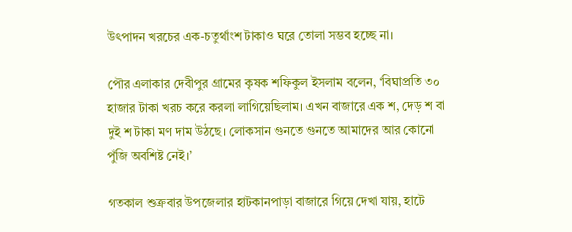উৎপাদন খরচের এক-চতুর্থাংশ টাকাও ঘরে তোলা সম্ভব হচ্ছে না।

পৌর এলাকার দেবীপুর গ্রামের কৃষক শফিকুল ইসলাম বলেন, ‘বিঘাপ্রতি ৩০ হাজার টাকা খরচ করে করলা লাগিয়েছিলাম। এখন বাজারে এক শ, দেড় শ বা দুই শ টাকা মণ দাম উঠছে। লোকসান গুনতে গুনতে আমাদের আর কোনো পুঁজি অবশিষ্ট নেই।’

গতকাল শুক্রবার উপজেলার হাটকানপাড়া বাজারে গিয়ে দেখা যায়, হাটে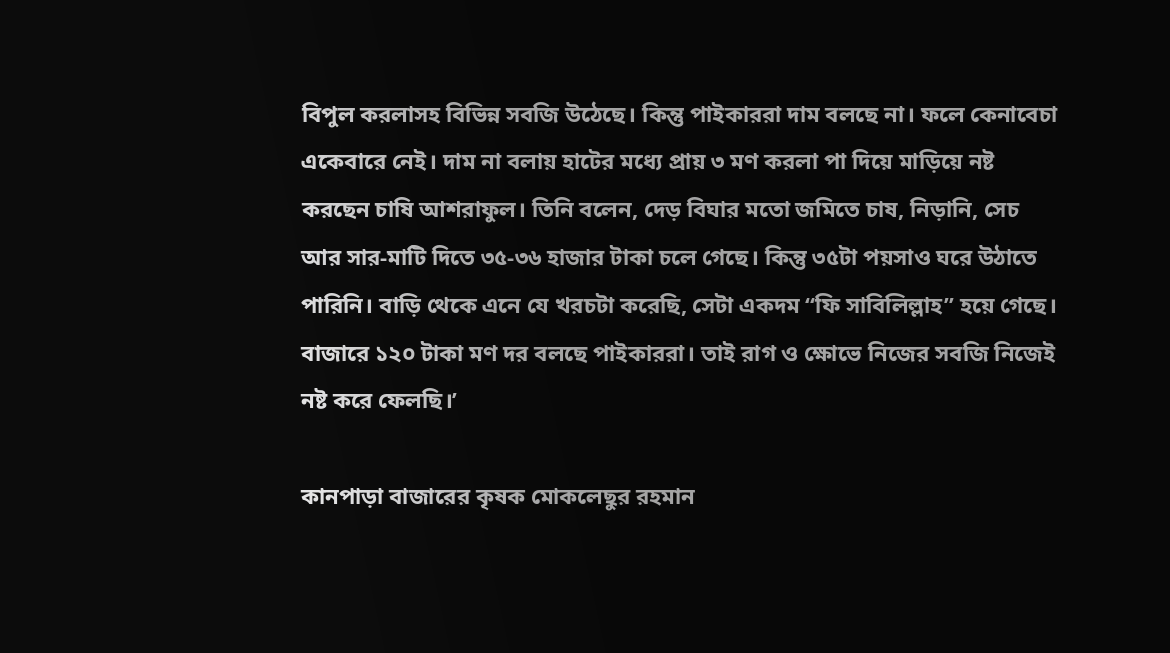বিপুল করলাসহ বিভিন্ন সবজি উঠেছে। কিন্তু পাইকাররা দাম বলছে না। ফলে কেনাবেচা একেবারে নেই। দাম না বলায় হাটের মধ্যে প্রায় ৩ মণ করলা পা দিয়ে মাড়িয়ে নষ্ট করছেন চাষি আশরাফুল। তিনি বলেন, দেড় বিঘার মতো জমিতে চাষ, নিড়ানি, সেচ আর সার-মাটি দিতে ৩৫-৩৬ হাজার টাকা চলে গেছে। কিন্তু ৩৫টা পয়সাও ঘরে উঠাতে পারিনি। বাড়ি থেকে এনে যে খরচটা করেছি, সেটা একদম “ফি সাবিলিল্লাহ” হয়ে গেছে। বাজারে ১২০ টাকা মণ দর বলছে পাইকাররা। তাই রাগ ও ক্ষোভে নিজের সবজি নিজেই নষ্ট করে ফেলছি।’

কানপাড়া বাজারের কৃষক মোকলেছুর রহমান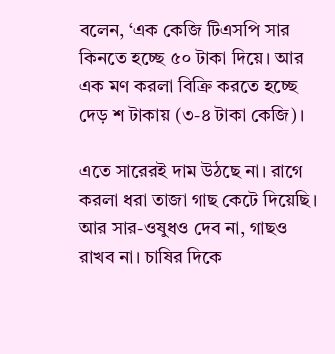বলেন, ‘এক কেজি টিএসপি সার কিনতে হচ্ছে ৫০ টাকা দিয়ে। আর এক মণ করলা বিক্রি করতে হচ্ছে দেড় শ টাকায় (৩-৪ টাকা কেজি)।

এতে সারেরই দাম উঠছে না। রাগে করলা ধরা তাজা গাছ কেটে দিয়েছি। আর সার-ওষুধও দেব না, গাছও রাখব না। চাষির দিকে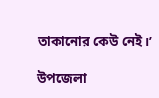তাকানোর কেউ নেই।’

উপজেলা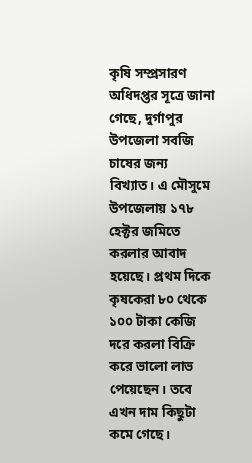কৃষি সম্প্রসারণ অধিদপ্তর সূত্রে জানা গেছে, দুর্গাপুর উপজেলা সবজি চাষের জন্য বিখ্যাত। এ মৌসুমে উপজেলায় ১৭৮ হেক্টর জমিতে করলার আবাদ হয়েছে। প্রথম দিকে কৃষকেরা ৮০ থেকে ১০০ টাকা কেজি দরে করলা বিক্রি করে ভালো লাভ পেয়েছেন। তবে এখন দাম কিছুটা কমে গেছে।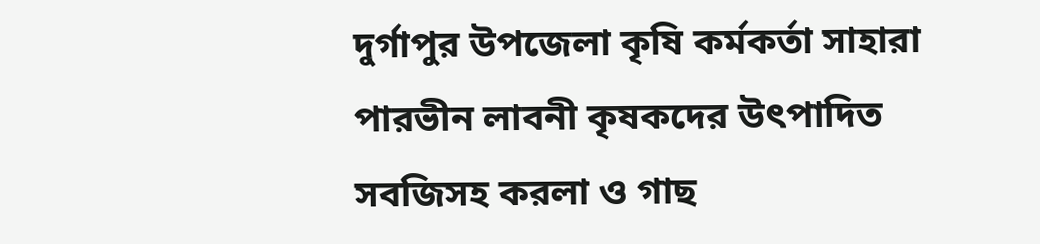দুর্গাপুর উপজেলা কৃষি কর্মকর্তা সাহারা পারভীন লাবনী কৃষকদের উৎপাদিত সবজিসহ করলা ও গাছ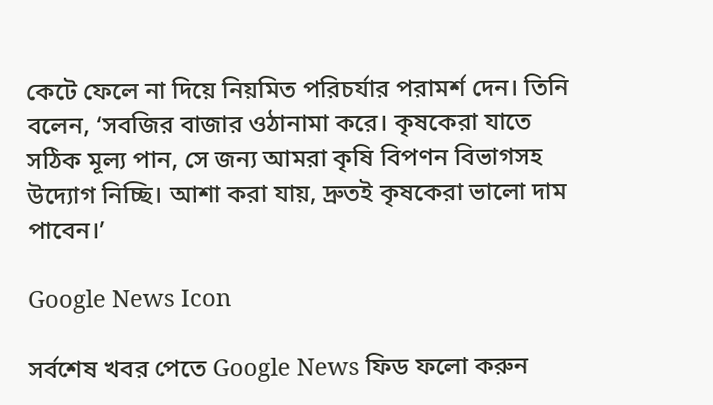কেটে ফেলে না দিয়ে নিয়মিত পরিচর্যার পরামর্শ দেন। তিনি বলেন, ‘সবজির বাজার ওঠানামা করে। কৃষকেরা যাতে সঠিক মূল্য পান, সে জন্য আমরা কৃষি বিপণন বিভাগসহ উদ্যোগ নিচ্ছি। আশা করা যায়, দ্রুতই কৃষকেরা ভালো দাম পাবেন।’

Google News Icon

সর্বশেষ খবর পেতে Google News ফিড ফলো করুন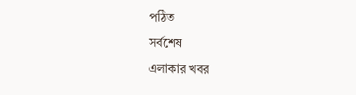পঠিত
সর্বশেষ
এলাকার খবর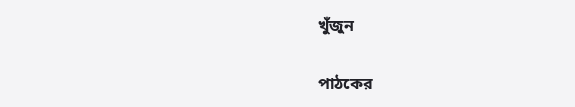খুঁজুন

পাঠকের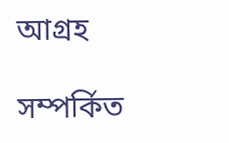আগ্রহ

সম্পর্কিত